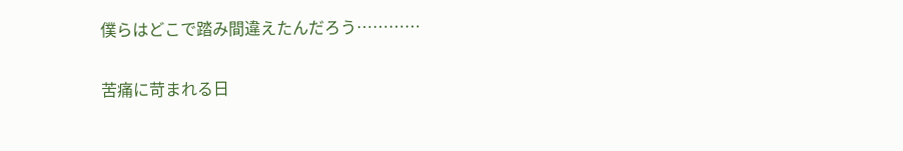僕らはどこで踏み間違えたんだろう…………

苦痛に苛まれる日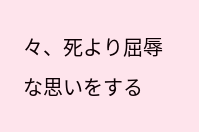々、死より屈辱な思いをする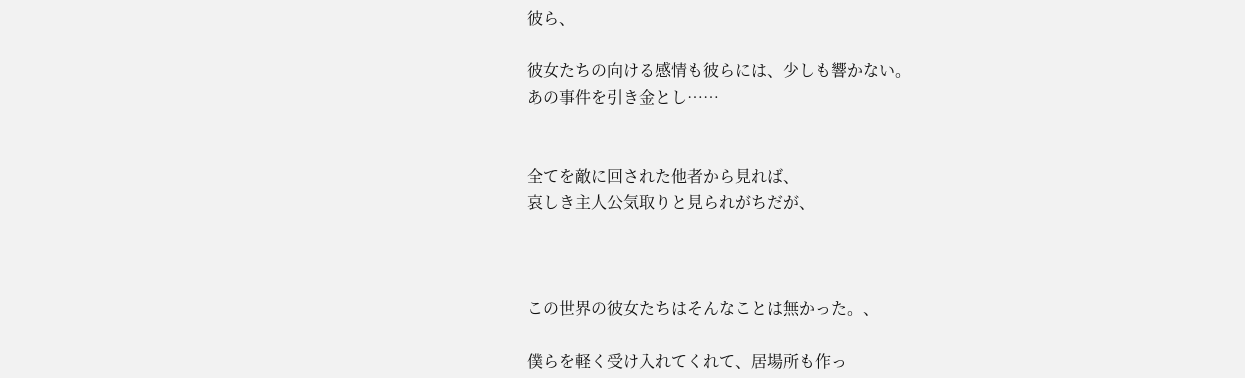彼ら、

彼女たちの向ける感情も彼らには、少しも響かない。
あの事件を引き金とし……


全てを敵に回された他者から見れば、
哀しき主人公気取りと見られがちだが、



この世界の彼女たちはそんなことは無かった。、

僕らを軽く受け入れてくれて、居場所も作っ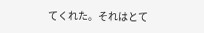てくれた。それはとて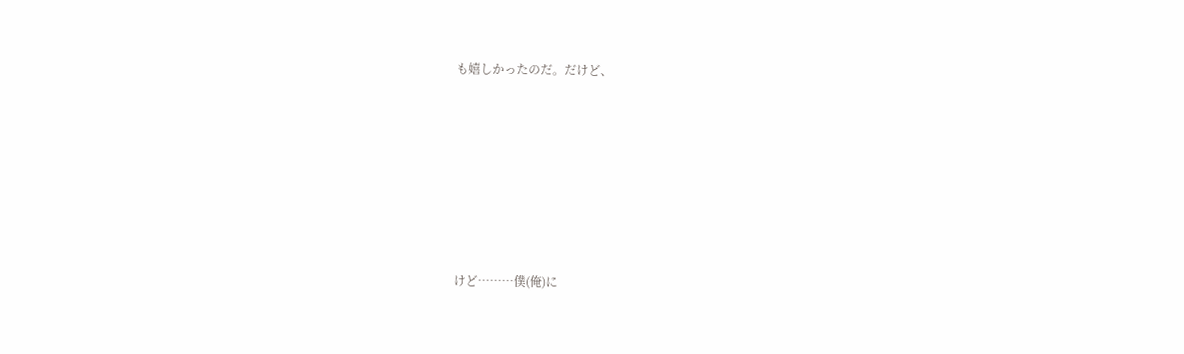も嬉しかったのだ。だけど、







けど………僕(俺)に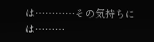は…………その気持ちには………